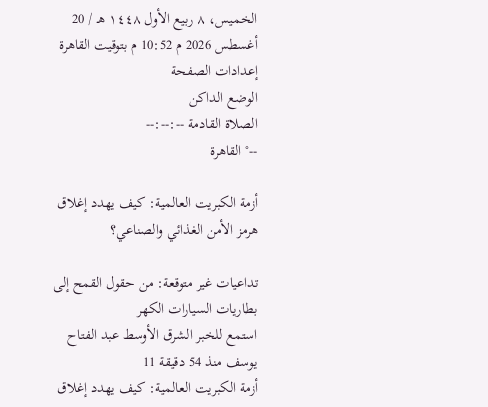الخميس، ٨ ربيع الأول ١٤٤٨ هـ / 20 أغسطس 2026 م 10:52 م بتوقيت القاهرة
إعدادات الصفحة
الوضع الداكن
الصلاة القادمة --:--:--
--° القاهرة

أزمة الكبريت العالمية: كيف يهدد إغلاق هرمز الأمن الغذائي والصناعي؟

تداعيات غير متوقعة: من حقول القمح إلى بطاريات السيارات الكهر
استمع للخبر الشرق الأوسط عبد الفتاح يوسف منذ 54 دقيقة 11
أزمة الكبريت العالمية: كيف يهدد إغلاق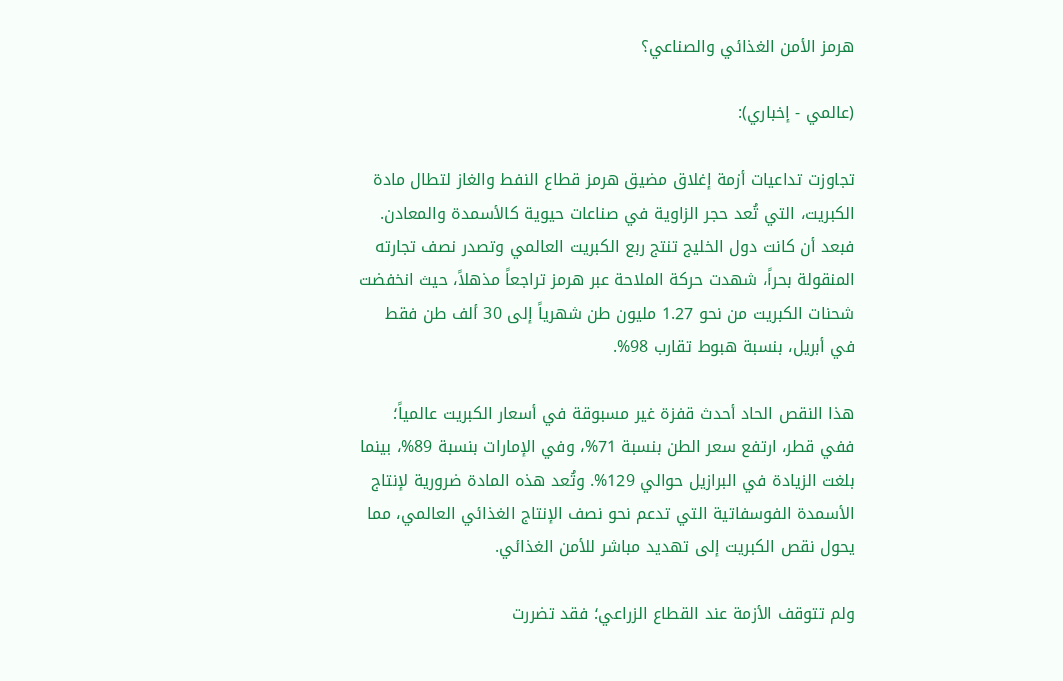هرمز الأمن الغذائي والصناعي؟

(عالمي - إخباري):

تجاوزت تداعيات أزمة إغلاق مضيق هرمز قطاع النفط والغاز لتطال مادة الكبريت، التي تُعد حجر الزاوية في صناعات حيوية كالأسمدة والمعادن. فبعد أن كانت دول الخليج تنتج ربع الكبريت العالمي وتصدر نصف تجارته المنقولة بحراً، شهدت حركة الملاحة عبر هرمز تراجعاً مذهلاً، حيث انخفضت شحنات الكبريت من نحو 1.27 مليون طن شهرياً إلى 30 ألف طن فقط في أبريل، بنسبة هبوط تقارب 98%.

هذا النقص الحاد أحدث قفزة غير مسبوقة في أسعار الكبريت عالمياً؛ ففي قطر، ارتفع سعر الطن بنسبة 71%، وفي الإمارات بنسبة 89%، بينما بلغت الزيادة في البرازيل حوالي 129%. وتُعد هذه المادة ضرورية لإنتاج الأسمدة الفوسفاتية التي تدعم نحو نصف الإنتاج الغذائي العالمي، مما يحول نقص الكبريت إلى تهديد مباشر للأمن الغذائي.

ولم تتوقف الأزمة عند القطاع الزراعي؛ فقد تضررت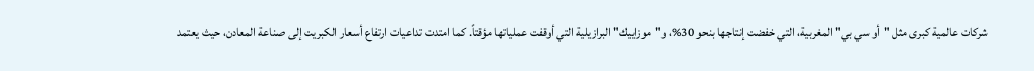شركات عالمية كبرى مثل "أو سي بي" المغربية، التي خفضت إنتاجها بنحو 30%، و"موزاييك" البرازيلية التي أوقفت عملياتها مؤقتاً. كما امتدت تداعيات ارتفاع أسعار الكبريت إلى صناعة المعادن، حيث يعتمد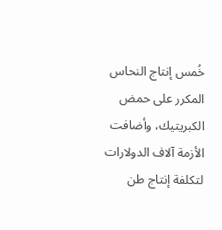خُمس إنتاج النحاس المكرر على حمض الكبريتيك، وأضافت الأزمة آلاف الدولارات لتكلفة إنتاج طن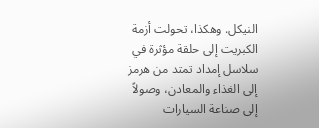النيكل. وهكذا، تحولت أزمة الكبريت إلى حلقة مؤثرة في سلاسل إمداد تمتد من هرمز إلى الغذاء والمعادن، وصولاً إلى صناعة السيارات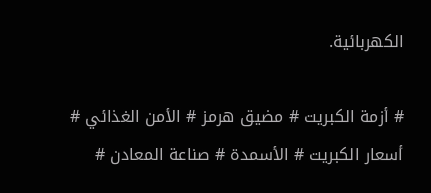الكهربائية.

# أزمة الكبريت # مضيق هرمز # الأمن الغذائي # أسعار الكبريت # الأسمدة # صناعة المعادن #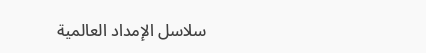سلاسل الإمداد العالمية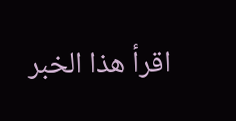اقرأ هذا الخبر